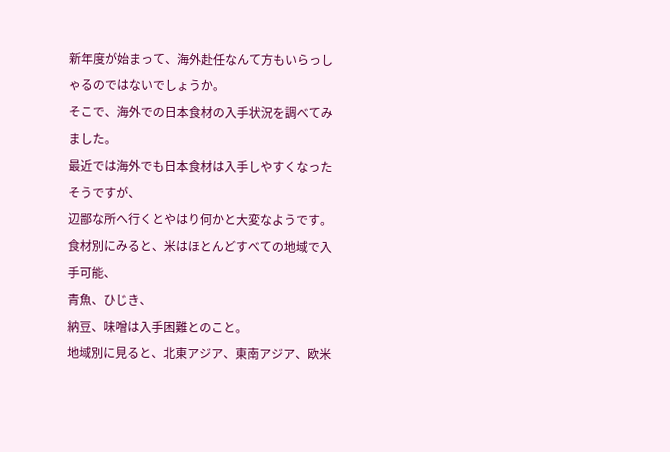新年度が始まって、海外赴任なんて方もいらっしゃるのではないでしょうか。
そこで、海外での日本食材の入手状況を調べてみました。
最近では海外でも日本食材は入手しやすくなったそうですが、
辺鄙な所へ行くとやはり何かと大変なようです。
食材別にみると、米はほとんどすべての地域で入手可能、
青魚、ひじき、
納豆、味噌は入手困難とのこと。
地域別に見ると、北東アジア、東南アジア、欧米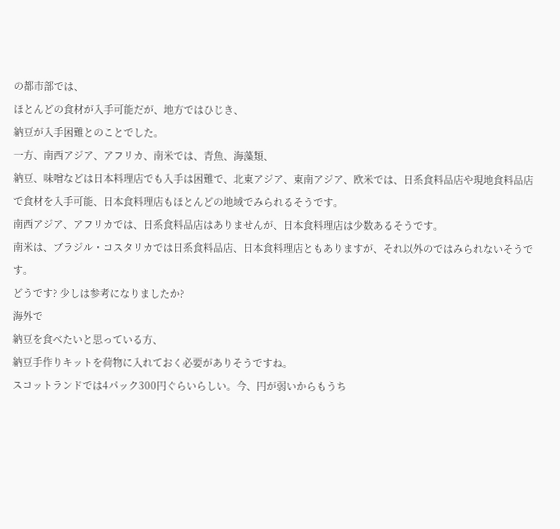の都市部では、
ほとんどの食材が入手可能だが、地方ではひじき、
納豆が入手困難とのことでした。
一方、南西アジア、アフリカ、南米では、青魚、海藻類、
納豆、味噌などは日本料理店でも入手は困難で、北東アジア、東南アジア、欧米では、日系食料品店や現地食料品店で食材を入手可能、日本食料理店もほとんどの地域でみられるそうです。
南西アジア、アフリカでは、日系食料品店はありませんが、日本食料理店は少数あるそうです。
南米は、ブラジル・コスタリカでは日系食料品店、日本食料理店ともありますが、それ以外のではみられないそうです。
どうです? 少しは参考になりましたか?
海外で
納豆を食べたいと思っている方、
納豆手作りキットを荷物に入れておく必要がありそうですね。
スコットランドでは4パック300円ぐらいらしい。今、円が弱いからもうち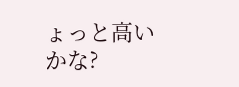ょっと高いかな?